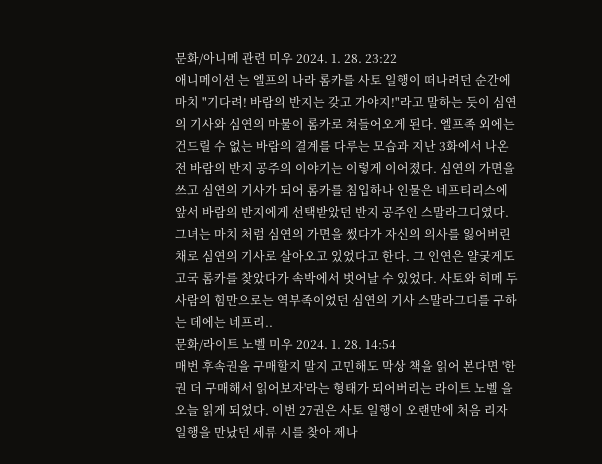문화/아니메 관련 미우 2024. 1. 28. 23:22
애니메이션 는 엘프의 나라 롬카를 사토 일행이 떠나려던 순간에 마치 "기다려! 바람의 반지는 갖고 가야지!"라고 말하는 듯이 심연의 기사와 심연의 마물이 롬카로 쳐들어오게 된다. 엘프족 외에는 건드릴 수 없는 바람의 결계를 다루는 모습과 지난 3화에서 나온 전 바람의 반지 공주의 이야기는 이렇게 이어졌다. 심연의 가면을 쓰고 심연의 기사가 되어 롬카를 침입하나 인물은 네프티리스에 앞서 바람의 반지에게 선택받았던 반지 공주인 스말라그디였다. 그녀는 마치 처럼 심연의 가면을 썼다가 자신의 의사를 잃어버린 채로 심연의 기사로 살아오고 있었다고 한다. 그 인연은 얄궂게도 고국 롬카를 찾았다가 속박에서 벗어날 수 있었다. 사토와 히메 두 사람의 힘만으로는 역부족이었던 심연의 기사 스말라그디를 구하는 데에는 네프리..
문화/라이트 노벨 미우 2024. 1. 28. 14:54
매번 후속권을 구매할지 말지 고민해도 막상 책을 읽어 본다면 '한 권 더 구매해서 읽어보자'라는 형태가 되어버리는 라이트 노벨 을 오늘 읽게 되었다. 이번 27권은 사토 일행이 오랜만에 처음 리자 일행을 만났던 세류 시를 찾아 제나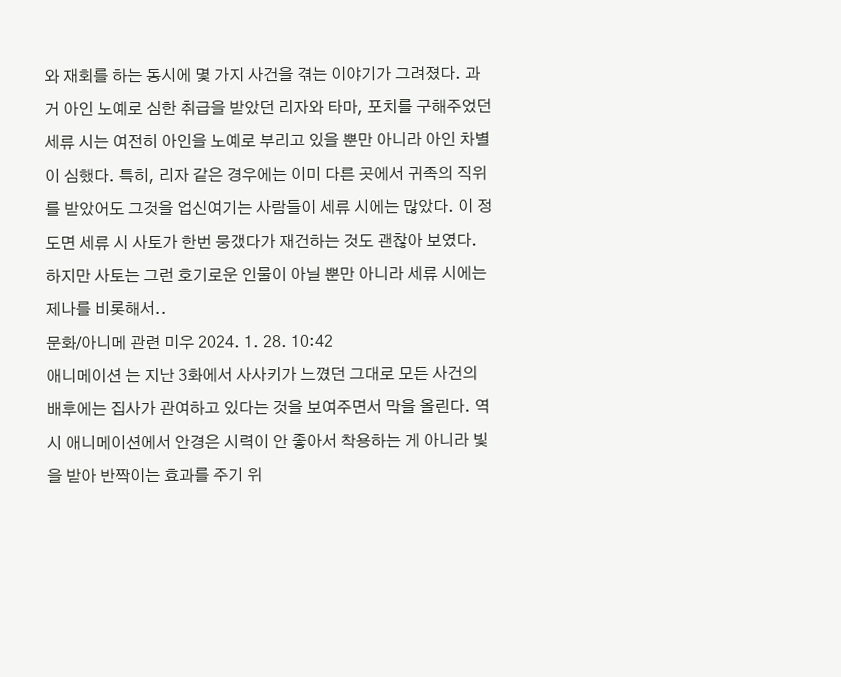와 재회를 하는 동시에 몇 가지 사건을 겪는 이야기가 그려졌다. 과거 아인 노예로 심한 취급을 받았던 리자와 타마, 포치를 구해주었던 세류 시는 여전히 아인을 노예로 부리고 있을 뿐만 아니라 아인 차별이 심했다. 특히, 리자 같은 경우에는 이미 다른 곳에서 귀족의 직위를 받았어도 그것을 업신여기는 사람들이 세류 시에는 많았다. 이 정도면 세류 시 사토가 한번 뭉갰다가 재건하는 것도 괜찮아 보였다. 하지만 사토는 그런 호기로운 인물이 아닐 뿐만 아니라 세류 시에는 제나를 비롯해서..
문화/아니메 관련 미우 2024. 1. 28. 10:42
애니메이션 는 지난 3화에서 사사키가 느꼈던 그대로 모든 사건의 배후에는 집사가 관여하고 있다는 것을 보여주면서 막을 올린다. 역시 애니메이션에서 안경은 시력이 안 좋아서 착용하는 게 아니라 빛을 받아 반짝이는 효과를 주기 위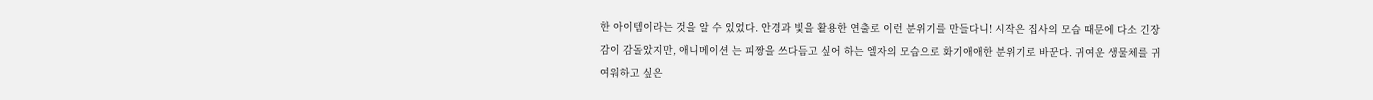한 아이템이라는 것을 알 수 있었다. 안경과 빛을 활용한 연출로 이런 분위기를 만들다니! 시작은 집사의 모습 때문에 다소 긴장감이 감돌았지만, 애니메이션 는 피짱을 쓰다듬고 싶어 하는 엘자의 모습으로 화기애애한 분위기로 바꾼다. 귀여운 생물체를 귀여워하고 싶은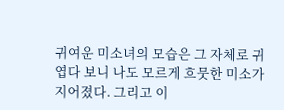귀여운 미소녀의 모습은 그 자체로 귀엽다 보니 나도 모르게 흐뭇한 미소가 지어졌다. 그리고 이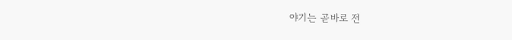야기는 곧바로 전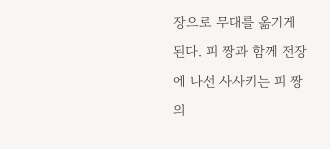장으로 무대를 옮기게 된다. 피 짱과 함께 전장에 나선 사사키는 피 짱의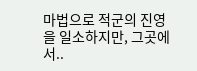마법으로 적군의 진영을 일소하지만, 그곳에서..